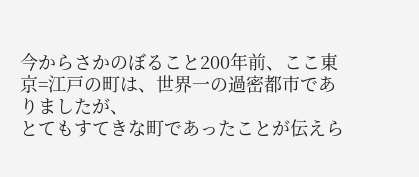今からさかのぼること200年前、ここ東京=江戸の町は、世界一の過密都市でありましたが、
とてもすてきな町であったことが伝えら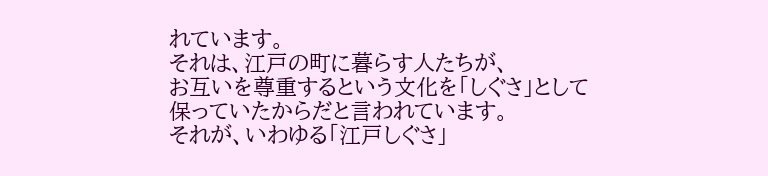れています。
それは、江戸の町に暮らす人たちが、
お互いを尊重するという文化を「しぐさ」として
保っていたからだと言われています。
それが、いわゆる「江戸しぐさ」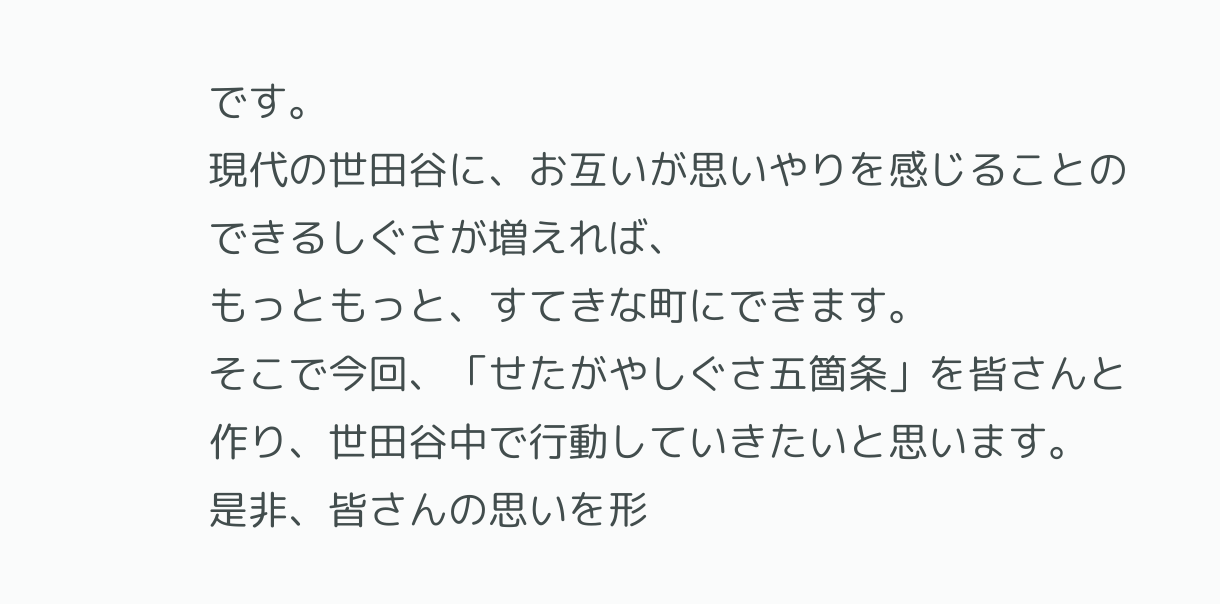です。
現代の世田谷に、お互いが思いやりを感じることのできるしぐさが増えれば、
もっともっと、すてきな町にできます。
そこで今回、「せたがやしぐさ五箇条」を皆さんと作り、世田谷中で行動していきたいと思います。
是非、皆さんの思いを形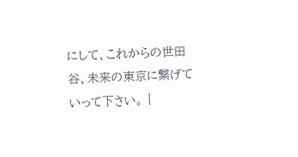にして、これからの世田谷、未来の東京に繋げていって下さい。 |